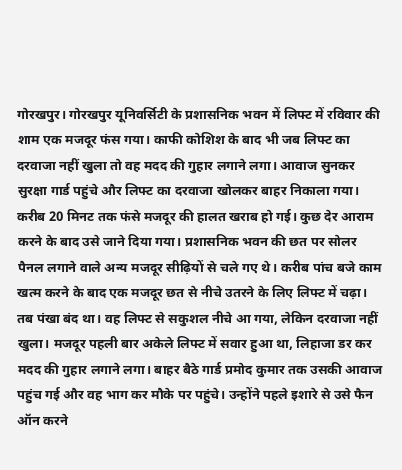गोरखपुर। गोरखपुर यूनिवर्सिटी के प्रशासनिक भवन में लिफ्ट में रविवार की शाम एक मजदूर फंस गया। काफी कोशिश के बाद भी जब लिफ्ट का दरवाजा नहीं खुला तो वह मदद की गुहार लगाने लगा। आवाज सुनकर सुरक्षा गार्ड पहुंचे और लिफ्ट का दरवाजा खोलकर बाहर निकाला गया। करीब 20 मिनट तक फंसे मजदूर की हालत खराब हो गई। कुछ देर आराम करने के बाद उसे जाने दिया गया। प्रशासनिक भवन की छत पर सोलर पैनल लगाने वाले अन्य मजदूर सीढ़ियों से चले गए थे। करीब पांच बजे काम खत्म करने के बाद एक मजदूर छत से नीचे उतरने के लिए लिफ्ट में चढ़ा।
तब पंखा बंद था। वह लिफ्ट से सकुशल नीचे आ गया, लेकिन दरवाजा नहीं खुला। मजदूर पहली बार अकेले लिफ्ट में सवार हुआ था, लिहाजा डर कर मदद की गुहार लगाने लगा। बाहर बैठे गार्ड प्रमोद कुमार तक उसकी आवाज पहुंच गई और वह भाग कर मौके पर पहुंचे। उन्होंने पहले इशारे से उसे फैन ऑन करने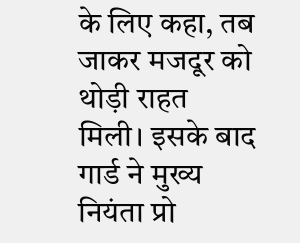के लिए कहा, तब जाकर मजदूर को थोड़ी राहत मिली। इसके बाद गार्ड ने मुख्य नियंता प्रो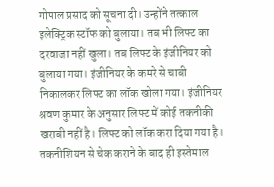गोपाल प्रसाद को सूचना दी। उन्होंने तत्काल इलेक्ट्रिक स्टॉफ को बुलाया। तब भी लिफ्ट का दरवाजा नहीं खुला। तब लिफ्ट के इंजीनियर को बुलाया गया। इंजीनियर के कमरे से चाबी निकालकर लिफ्ट का लॉक खोला गया। इंजीनियर श्रवण कुमार के अनुसार लिफ्ट में कोई तकनीकी खराबी नहीं है। लिफ्ट को लॉक करा दिया गया है। तकनीशियन से चेक कराने के बाद ही इस्तेमाल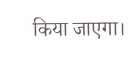किया जाएगा।